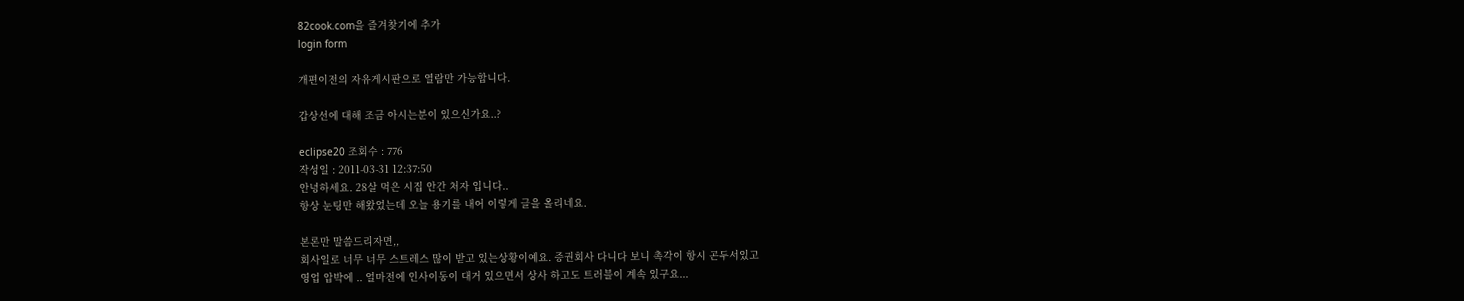82cook.com을 즐겨찾기에 추가
login form

개편이전의 자유게시판으로 열람만 가능합니다.

갑상선에 대해 조금 아시는분이 있으신가요..?

eclipse20 조회수 : 776
작성일 : 2011-03-31 12:37:50
안녕하세요. 28살 먹은 시집 안간 처자 입니다..
항상 눈팅만 해왔었는데 오늘 용기를 내어 이렇게 글을 올리네요.

본론만 말씀드리자면,,
회사일로 너무 너무 스트레스 많이 받고 있는상황이예요. 증권회사 다니다 보니 촉각이 항시 곤두서있고
영업 압박에 .. 얼마전에 인사이동이 대거 있으면서 상사 하고도 트러블이 계속 있구요...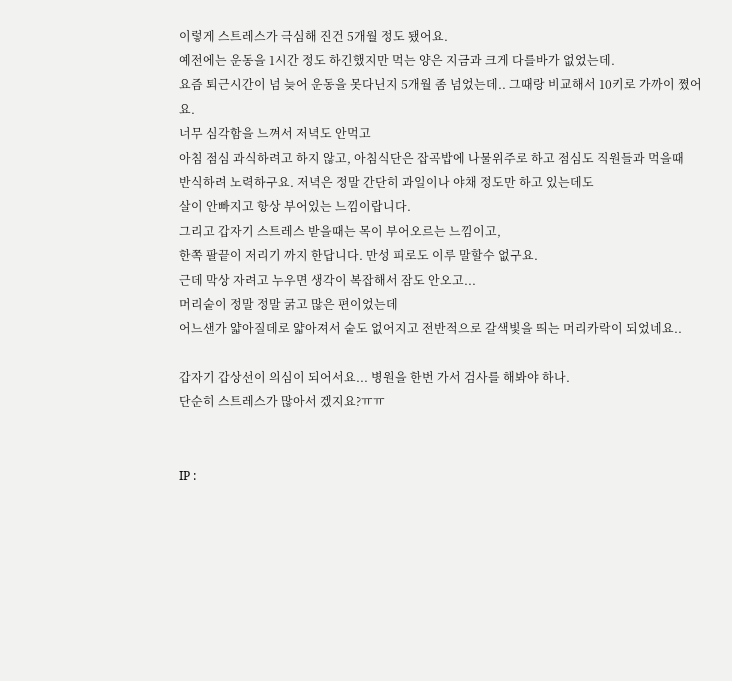이렇게 스트레스가 극심해 진건 5개월 정도 됐어요.
예전에는 운동을 1시간 정도 하긴했지만 먹는 양은 지금과 크게 다를바가 없었는데.
요즘 퇴근시간이 넘 늦어 운동을 못다닌지 5개월 좀 넘었는데.. 그때랑 비교해서 10키로 가까이 쪘어요.
너무 심각함을 느껴서 저녁도 안먹고
아침 점심 과식하려고 하지 않고, 아침식단은 잡곡밥에 나물위주로 하고 점심도 직원들과 먹을때
반식하려 노력하구요. 저녁은 정말 간단히 과일이나 야채 정도만 하고 있는데도
살이 안빠지고 항상 부어있는 느낌이랍니다.
그리고 갑자기 스트레스 받을때는 목이 부어오르는 느낌이고,
한쪽 팔끝이 저리기 까지 한답니다. 만성 피로도 이루 말할수 없구요.
근데 막상 자려고 누우면 생각이 복잡해서 잠도 안오고...
머리숱이 정말 정말 굵고 많은 편이었는데
어느샌가 얇아질데로 얇아져서 숱도 없어지고 전반적으로 갈색빛을 띄는 머리카락이 되었네요..

갑자기 갑상선이 의심이 되어서요... 병원을 한번 가서 검사를 해봐야 하나.
단순히 스트레스가 많아서 겠지요?ㅠㅠ


IP :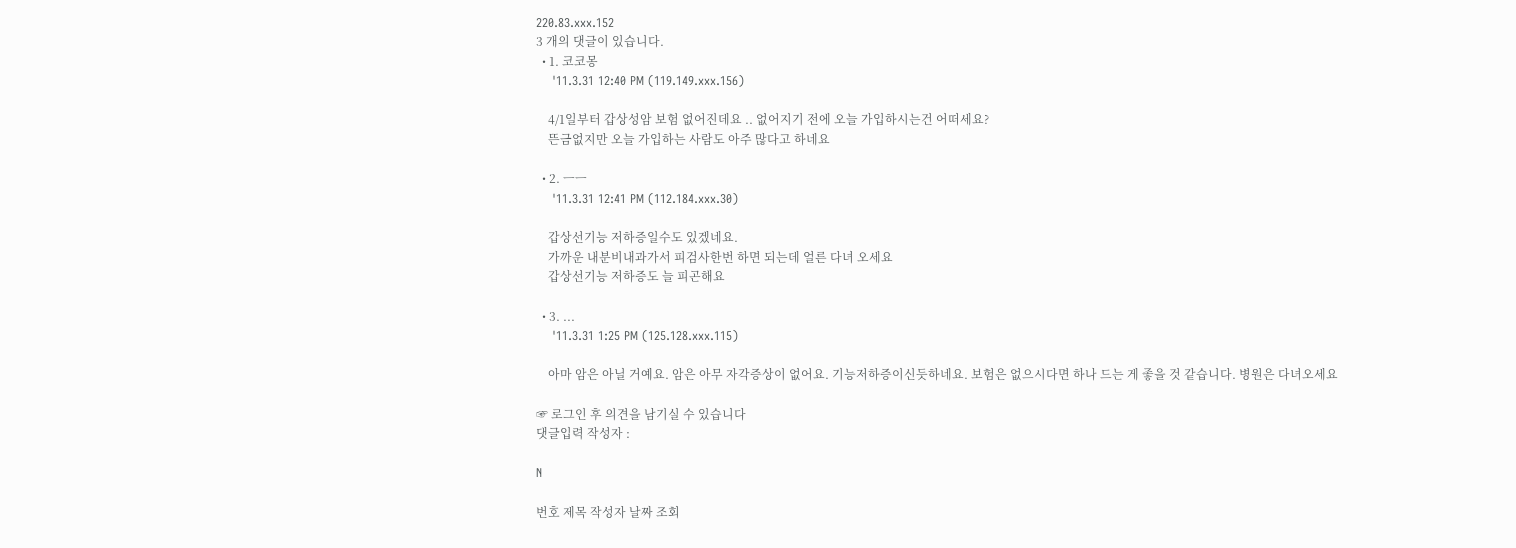220.83.xxx.152
3 개의 댓글이 있습니다.
  • 1. 코코몽
    '11.3.31 12:40 PM (119.149.xxx.156)

    4/1일부터 갑상성암 보험 없어진데요 .. 없어지기 전에 오늘 가입하시는건 어떠세요?
    뜬금없지만 오늘 가입하는 사람도 아주 많다고 하네요

  • 2. ㅡㅡ
    '11.3.31 12:41 PM (112.184.xxx.30)

    갑상선기능 저하증일수도 있겠네요.
    가까운 내분비내과가서 피검사한번 하면 되는데 얼른 다녀 오세요
    갑상선기능 저하증도 늘 피곤해요

  • 3. ...
    '11.3.31 1:25 PM (125.128.xxx.115)

    아마 암은 아닐 거예요. 암은 아무 자각증상이 없어요. 기능저하증이신듯하네요. 보험은 없으시다면 하나 드는 게 좋을 것 같습니다. 병원은 다녀오세요

☞ 로그인 후 의견을 남기실 수 있습니다
댓글입력 작성자 :

N

번호 제목 작성자 날짜 조회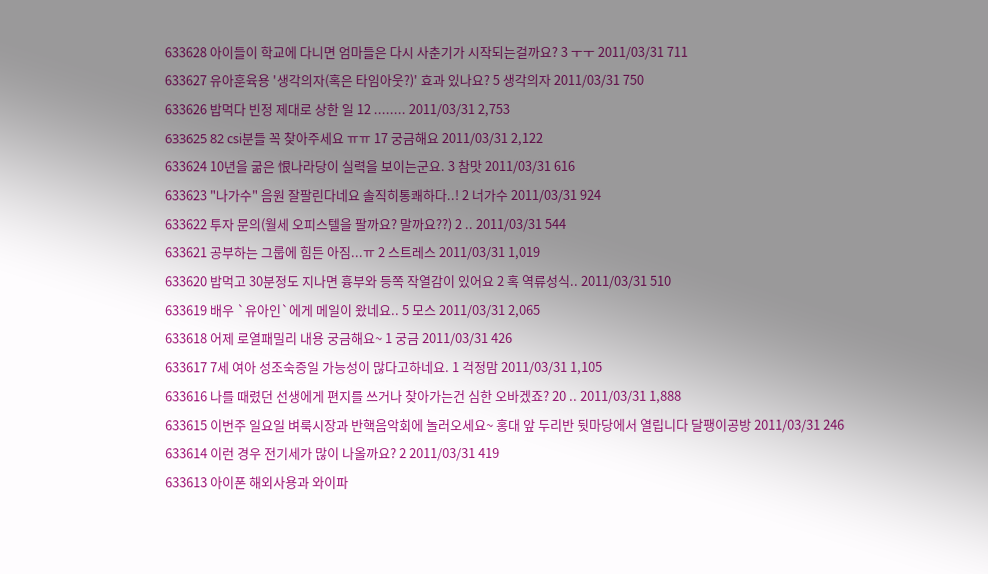633628 아이들이 학교에 다니면 엄마들은 다시 사춘기가 시작되는걸까요? 3 ㅜㅜ 2011/03/31 711
633627 유아훈육용 '생각의자(혹은 타임아웃?)' 효과 있나요? 5 생각의자 2011/03/31 750
633626 밥먹다 빈정 제대로 상한 일 12 ........ 2011/03/31 2,753
633625 82 csi분들 꼭 찾아주세요 ㅠㅠ 17 궁금해요 2011/03/31 2,122
633624 10년을 굶은 恨나라당이 실력을 보이는군요. 3 참맛 2011/03/31 616
633623 "나가수" 음원 잘팔린다네요 솔직히통쾌하다..! 2 너가수 2011/03/31 924
633622 투자 문의(월세 오피스텔을 팔까요? 말까요??) 2 .. 2011/03/31 544
633621 공부하는 그룹에 힘든 아짐...ㅠ 2 스트레스 2011/03/31 1,019
633620 밥먹고 30분정도 지나면 흉부와 등쪽 작열감이 있어요 2 혹 역류성식.. 2011/03/31 510
633619 배우 `유아인`에게 메일이 왔네요.. 5 모스 2011/03/31 2,065
633618 어제 로열패밀리 내용 궁금해요~ 1 궁금 2011/03/31 426
633617 7세 여아 성조숙증일 가능성이 많다고하네요. 1 걱정맘 2011/03/31 1,105
633616 나를 때렸던 선생에게 편지를 쓰거나 찾아가는건 심한 오바겠죠? 20 .. 2011/03/31 1,888
633615 이번주 일요일 벼룩시장과 반핵음악회에 놀러오세요~ 홍대 앞 두리반 뒷마당에서 열립니다 달팽이공방 2011/03/31 246
633614 이런 경우 전기세가 많이 나올까요? 2 2011/03/31 419
633613 아이폰 해외사용과 와이파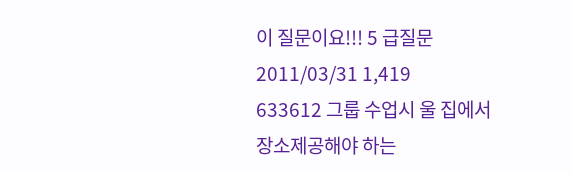이 질문이요!!! 5 급질문 2011/03/31 1,419
633612 그룹 수업시 울 집에서 장소제공해야 하는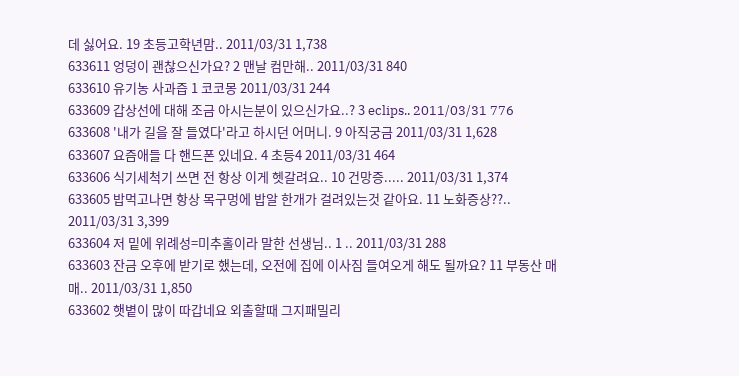데 싫어요. 19 초등고학년맘.. 2011/03/31 1,738
633611 엉덩이 괜찮으신가요? 2 맨날 컴만해.. 2011/03/31 840
633610 유기농 사과즙 1 코코몽 2011/03/31 244
633609 갑상선에 대해 조금 아시는분이 있으신가요..? 3 eclips.. 2011/03/31 776
633608 '내가 길을 잘 들였다'라고 하시던 어머니. 9 아직궁금 2011/03/31 1,628
633607 요즘애들 다 핸드폰 있네요. 4 초등4 2011/03/31 464
633606 식기세척기 쓰면 전 항상 이게 헷갈려요.. 10 건망증..... 2011/03/31 1,374
633605 밥먹고나면 항상 목구멍에 밥알 한개가 걸려있는것 같아요. 11 노화증상??.. 2011/03/31 3,399
633604 저 밑에 위례성=미추홀이라 말한 선생님.. 1 .. 2011/03/31 288
633603 잔금 오후에 받기로 했는데, 오전에 집에 이사짐 들여오게 해도 될까요? 11 부동산 매매.. 2011/03/31 1,850
633602 햇볕이 많이 따갑네요 외출할때 그지패밀리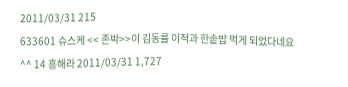2011/03/31 215
633601 슈스케 << 존박>>이 김동률 이적과 한솥밥 먹게 되었다네요^^ 14 흥해라 2011/03/31 1,727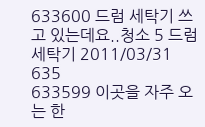633600 드럼 세탁기 쓰고 있는데요..청소 5 드럼세탁기 2011/03/31 635
633599 이곳을 자주 오는 한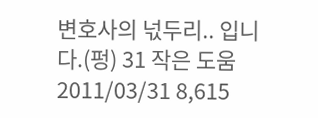변호사의 넋두리.. 입니다.(펑) 31 작은 도움 2011/03/31 8,615